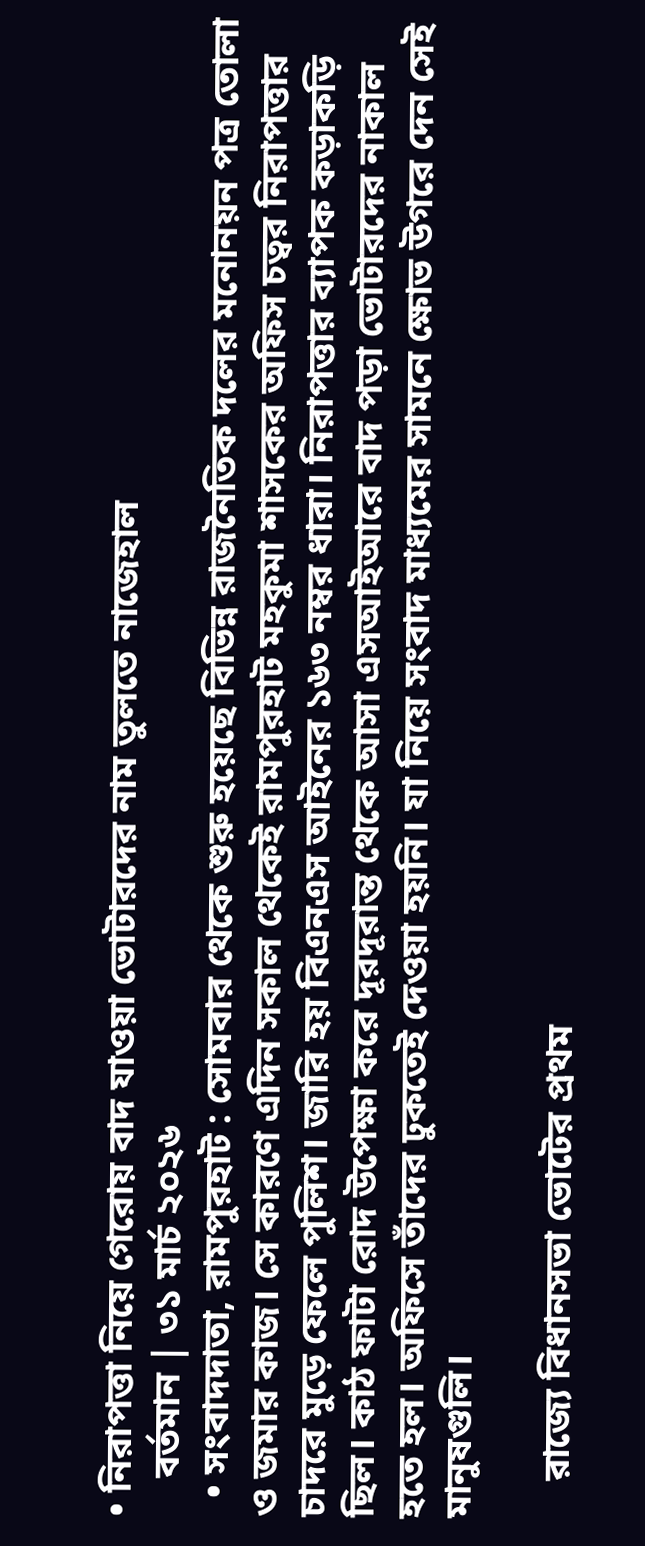• নিরাপত্তা নিয়ে গেরোয় বাদ যাওয়া ভোটারদের নাম তুলতে নাজেহাল
    বর্তমান | ৩১ মার্চ ২০২৬
  • সংবাদদাতা, রামপুরহাট : সোমবার থেকে শুরু হয়েছে বিভিন্ন রাজনৈতিক দলের মনোনয়ন পত্র তোলা ও জমার কাজ। সে কারণে এদিন সকাল থেকেই রামপুরহাট মহকুমা শাসকের অফিস চত্বর নিরাপত্তার চাদরে মুড়ে ফেলে পুলিশ। জারি হয় বিএনএস আইনের ১৬৩ নম্বর ধারা। নিরাপত্তার ব্যাপক কড়াকড়ি ছিল। কাঠ ফাটা রোদ উপেক্ষা করে দূরদূরান্ত থেকে আসা এসআইআরে বাদ পড়া ভোটারদের নাকাল হতে হল। অফিসে তাঁদের ঢুকতেই দেওয়া হয়নি। যা নিয়ে সংবাদ মাধ্যমের সামনে ক্ষোভ উগরে দেন সেই মানুষগুলি।

    রাজ্যে বিধানসভা ভোটের প্রথম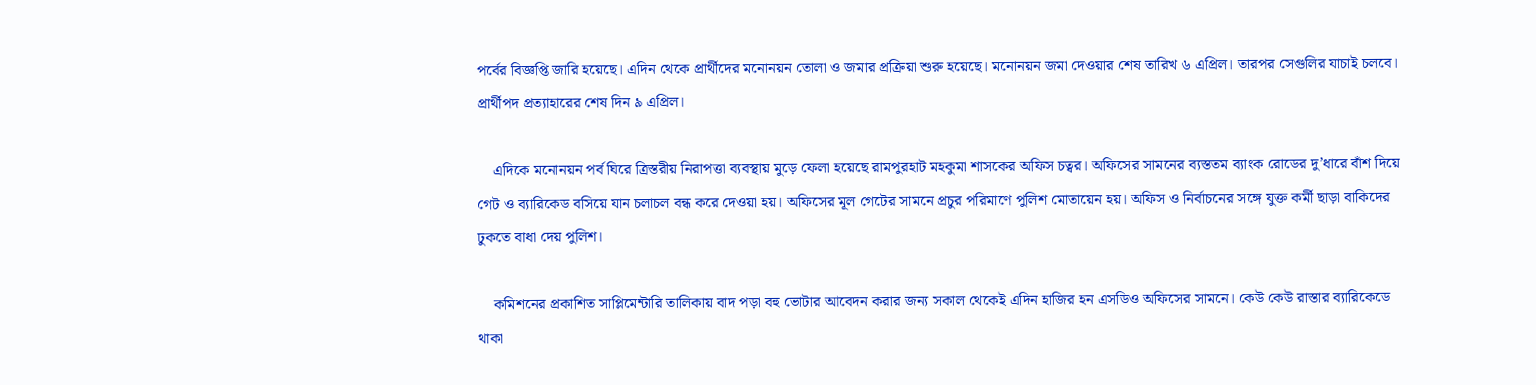পর্বের বিজ্ঞপ্তি জারি হয়েছে। এদিন থেকে প্রার্থীদের মনোনয়ন তোলা ও জমার প্রক্রিয়া শুরু হয়েছে। মনোনয়ন জমা দেওয়ার শেষ তারিখ ৬ এপ্রিল। তারপর সেগুলির যাচাই চলবে। প্রার্থীপদ প্রত্যাহারের শেষ দিন ৯ এপ্রিল।

    এদিকে মনোনয়ন পর্ব ঘিরে ত্রিস্তরীয় নিরাপত্তা ব্যবস্থায় মুড়ে ফেলা হয়েছে রামপুরহাট মহকুমা শাসকের অফিস চত্বর। অফিসের সামনের ব্যস্ততম ব্যাংক রোডের দু’ধারে বাঁশ দিয়ে গেট ও ব্যারিকেড বসিয়ে যান চলাচল বন্ধ করে দেওয়া হয়। অফিসের মূল গেটের সামনে প্রচুর পরিমাণে পুলিশ মোতায়েন হয়। অফিস ও নির্বাচনের সঙ্গে যুক্ত কর্মী ছাড়া বাকিদের ঢুকতে বাধা দেয় পুলিশ।

    কমিশনের প্রকাশিত সাপ্লিমেন্টারি তালিকায় বাদ পড়া বহু ভোটার আবেদন করার জন্য সকাল থেকেই এদিন হাজির হন এসডিও অফিসের সামনে। কেউ কেউ রাস্তার ব্যারিকেডে থাকা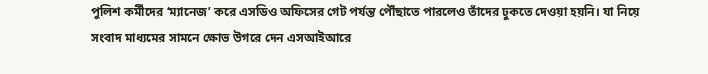পুলিশ কর্মীদের ‘ম্যানেজ’ করে এসডিও অফিসের গেট পর্যন্ত পৌঁছাতে পারলেও তাঁদের ঢুকতে দেওয়া হয়নি। যা নিয়ে সংবাদ মাধ্যমের সামনে ক্ষোভ উগরে দেন এসআইআরে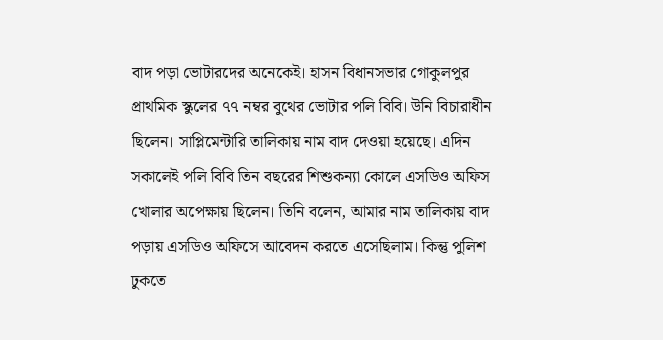বাদ পড়া ভোটারদের অনেকেই। হাসন বিধানসভার গোকুলপুর প্রাথমিক স্কুলের ৭৭ নম্বর বুথের ভোটার পলি বিবি। উনি বিচারাধীন ছিলেন। সাপ্লিমেন্টারি তালিকায় নাম বাদ দেওয়া হয়েছে। এদিন সকালেই পলি বিবি তিন বছরের শিশুকন্যা কোলে এসডিও অফিস খোলার অপেক্ষায় ছিলেন। তিনি বলেন, আমার নাম তালিকায় বাদ পড়ায় এসডিও অফিসে আবেদন করতে এসেছিলাম। কিন্তু পুলিশ ঢুকতে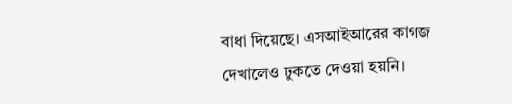বাধা দিয়েছে। এসআইআরের কাগজ দেখালেও ঢুকতে দেওয়া হয়নি।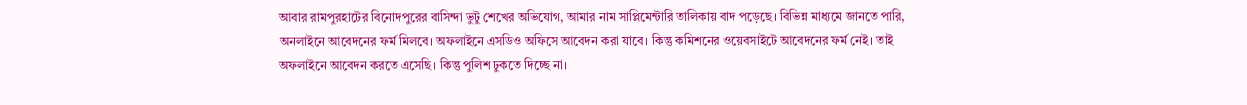আবার রামপুরহাটের বিনোদপুরের বাসিন্দা ভুটু শেখের অভিযোগ, আমার নাম সাপ্লিমেন্টারি তালিকায় বাদ পড়েছে। বিভিন্ন মাধ্যমে জানতে পারি, অনলাইনে আবেদনের ফর্ম মিলবে। অফলাইনে এসডিও অফিসে আবেদন করা যাবে। কিন্তু কমিশনের ওয়েবসাইটে আবেদনের ফর্ম নেই। তাই অফলাইনে আবেদন করতে এসেছি। কিন্তু পুলিশ ঢুকতে দিচ্ছে না।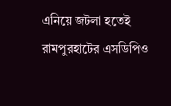এনিয়ে জটলা হতেই রামপুরহাটের এসডিপিও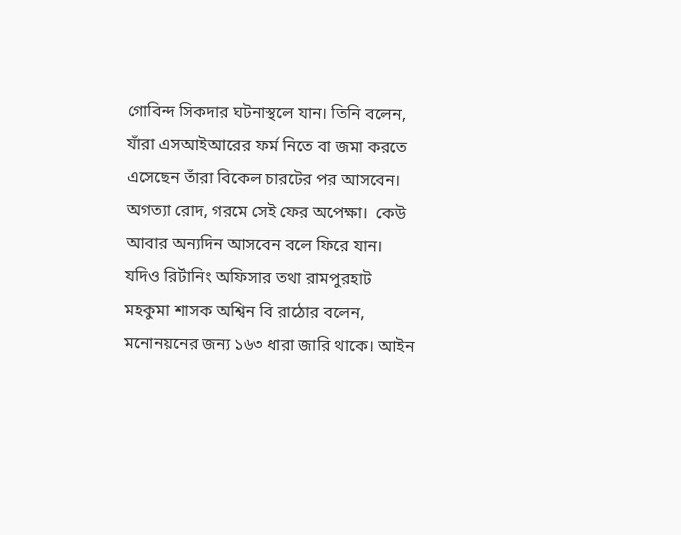গোবিন্দ সিকদার ঘটনাস্থলে যান। তিনি বলেন, যাঁরা এসআইআরের ফর্ম নিতে বা জমা করতে এসেছেন তাঁরা বিকেল চারটের পর আসবেন। অগত্যা রোদ, গরমে সেই ফের অপেক্ষা।  কেউ আবার অন্যদিন আসবেন বলে ফিরে যান। যদিও রির্টানিং অফিসার তথা রামপুরহাট মহকুমা শাসক অশ্বিন বি রাঠোর বলেন, মনোনয়নের জন্য ১৬৩ ধারা জারি থাকে। আইন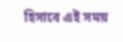হিসাবে এই সময়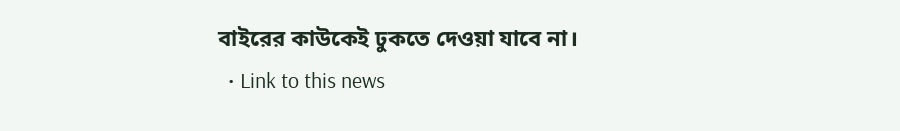বাইরের কাউকেই ঢুকতে দেওয়া যাবে না।
  • Link to this news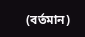(বর্তমান)